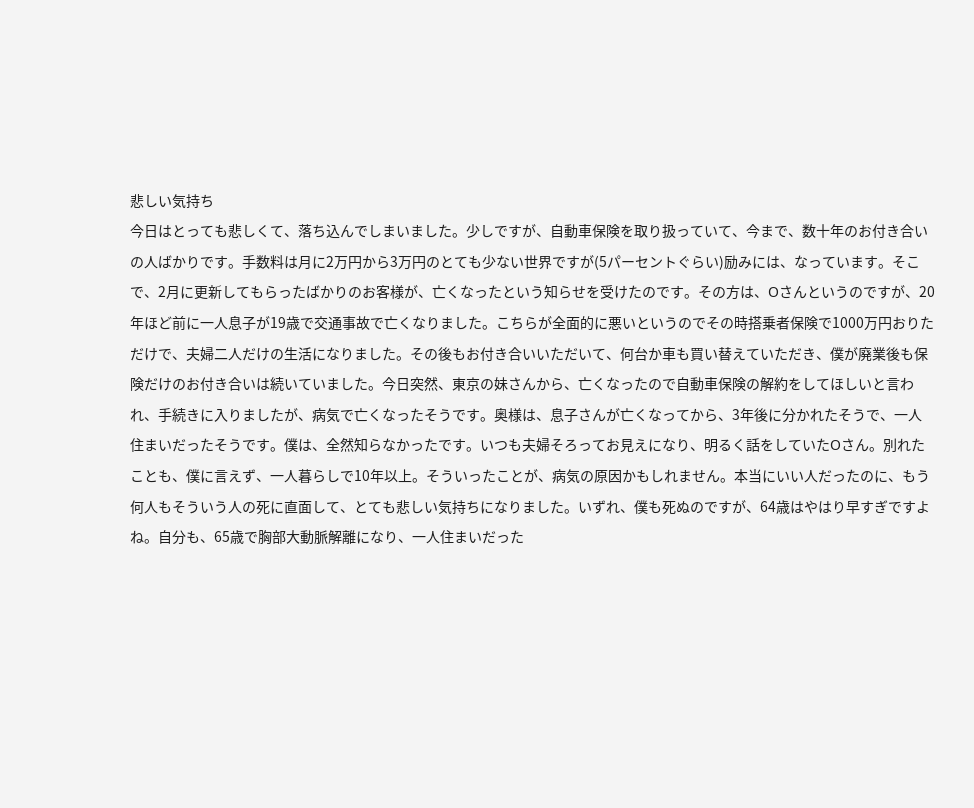悲しい気持ち
今日はとっても悲しくて、落ち込んでしまいました。少しですが、自動車保険を取り扱っていて、今まで、数十年のお付き合いの人ばかりです。手数料は月に2万円から3万円のとても少ない世界ですが(5パーセントぐらい)励みには、なっています。そこで、2月に更新してもらったばかりのお客様が、亡くなったという知らせを受けたのです。その方は、Oさんというのですが、20年ほど前に一人息子が19歳で交通事故で亡くなりました。こちらが全面的に悪いというのでその時搭乗者保険で1000万円おりただけで、夫婦二人だけの生活になりました。その後もお付き合いいただいて、何台か車も買い替えていただき、僕が廃業後も保険だけのお付き合いは続いていました。今日突然、東京の妹さんから、亡くなったので自動車保険の解約をしてほしいと言われ、手続きに入りましたが、病気で亡くなったそうです。奥様は、息子さんが亡くなってから、3年後に分かれたそうで、一人住まいだったそうです。僕は、全然知らなかったです。いつも夫婦そろってお見えになり、明るく話をしていたOさん。別れたことも、僕に言えず、一人暮らしで10年以上。そういったことが、病気の原因かもしれません。本当にいい人だったのに、もう何人もそういう人の死に直面して、とても悲しい気持ちになりました。いずれ、僕も死ぬのですが、64歳はやはり早すぎですよね。自分も、65歳で胸部大動脈解離になり、一人住まいだった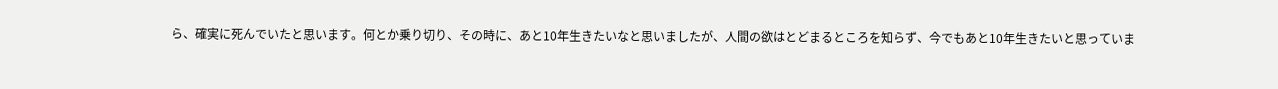ら、確実に死んでいたと思います。何とか乗り切り、その時に、あと10年生きたいなと思いましたが、人間の欲はとどまるところを知らず、今でもあと10年生きたいと思っていま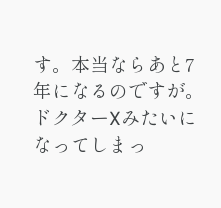す。本当ならあと7年になるのですが。ドクターXみたいになってしまっ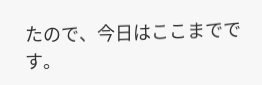たので、今日はここまでです。